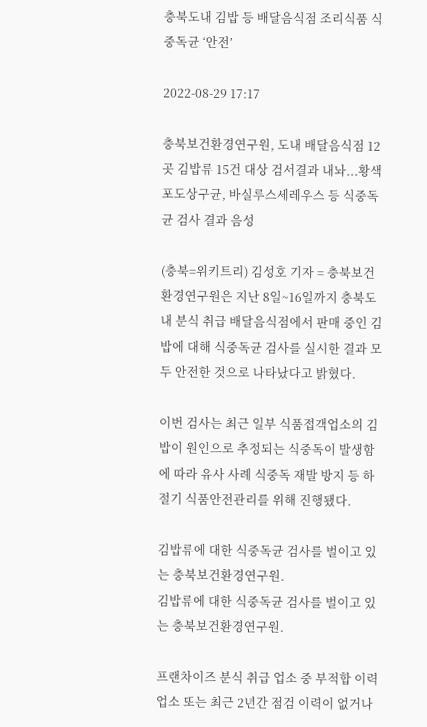충북도내 김밥 등 배달음식점 조리식품 식중독균 ‘안전’

2022-08-29 17:17

충북보건환경연구원, 도내 배달음식점 12곳 김밥류 15건 대상 검서결과 내놔...황색포도상구균, 바실루스세레우스 등 식중독균 검사 결과 음성

(충북=위키트리) 김성호 기자 = 충북보건환경연구원은 지난 8일~16일까지 충북도내 분식 취급 배달음식점에서 판매 중인 김밥에 대해 식중독균 검사를 실시한 결과 모두 안전한 것으로 나타났다고 밝혔다.

이번 검사는 최근 일부 식품접객업소의 김밥이 원인으로 추정되는 식중독이 발생함에 따라 유사 사례 식중독 재발 방지 등 하절기 식품안전관리를 위해 진행됐다.

김밥류에 대한 식중독균 검사를 벌이고 있는 충북보건환경연구원.
김밥류에 대한 식중독균 검사를 벌이고 있는 충북보건환경연구원.

프랜차이즈 분식 취급 업소 중 부적합 이력 업소 또는 최근 2년간 점검 이력이 없거나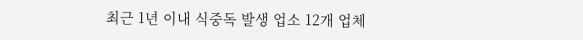최근 1년 이내 식중독 발생 업소 12개 업체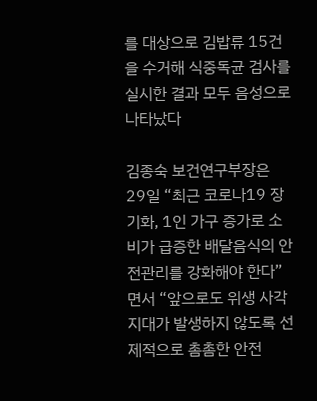를 대상으로 김밥류 15건을 수거해 식중독균 검사를 실시한 결과 모두 음성으로 나타났다

김종숙 보건연구부장은 29일 “최근 코로나19 장기화, 1인 가구 증가로 소비가 급증한 배달음식의 안전관리를 강화해야 한다”면서 “앞으로도 위생 사각지대가 발생하지 않도록 선제적으로 촘촘한 안전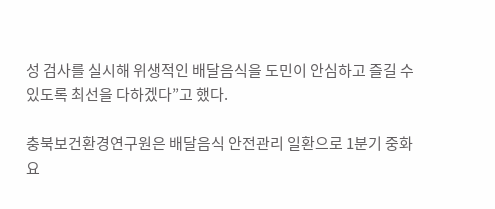성 검사를 실시해 위생적인 배달음식을 도민이 안심하고 즐길 수 있도록 최선을 다하겠다”고 했다.

충북보건환경연구원은 배달음식 안전관리 일환으로 1분기 중화요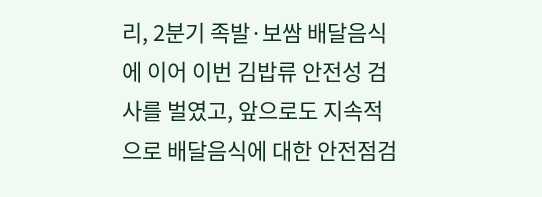리, 2분기 족발·보쌈 배달음식에 이어 이번 김밥류 안전성 검사를 벌였고, 앞으로도 지속적으로 배달음식에 대한 안전점검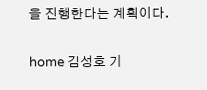을 진행한다는 계획이다.

home 김성호 기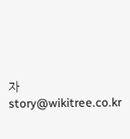자 story@wikitree.co.kr